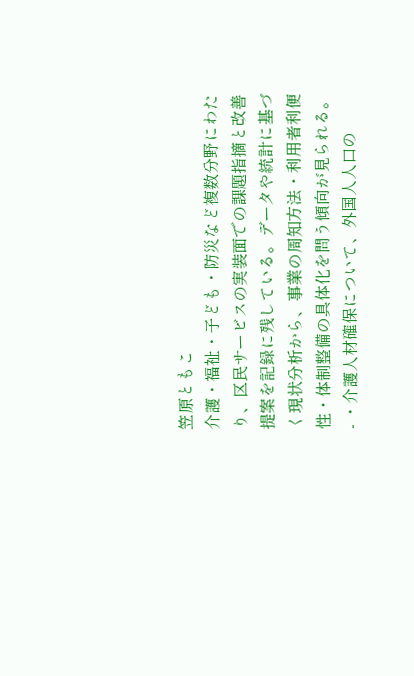笠原ともこ
介護・福祉・子ども・防災など複数分野にわたり、区民サービスの実装面での課題指摘と改善提案を記録に残している。データや統計に基づく現状分析から、事業の周知方法・利用者利便性・体制整備の具体化を問う傾向が見られる。
- ・介護人材確保について、外国人人口の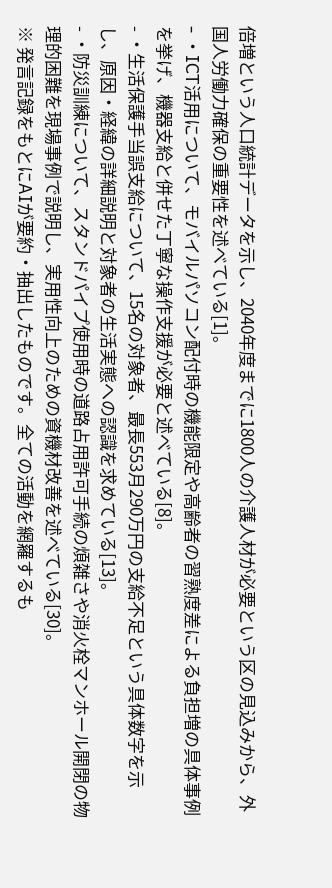倍増という人口統計データを示し、2040年度までに1800人の介護人材が必要という区の見込みから、外国人労働力確保の重要性を述べている[1]。
- ・ICT活用について、モバイルパソコン配付時の機能限定や高齢者の習熟度差による負担増の具体事例を挙げ、機器支給と併せた丁寧な操作支援が必要と述べている[8]。
- ・生活保護手当誤支給について、15名の対象者、最長553月290万円の支給不足という具体数字を示し、原因・経緯の詳細説明と対象者の生活実態への認識を求めている[13]。
- ・防災訓練について、スタンドパイプ使用時の道路占用許可手続の煩雑さや消火栓マンホール開閉の物理的困難を現場事例で説明し、実用性向上のための資機材改善を述べている[30]。
※ 発言記録をもとにAIが要約・抽出したものです。全ての活動を網羅するも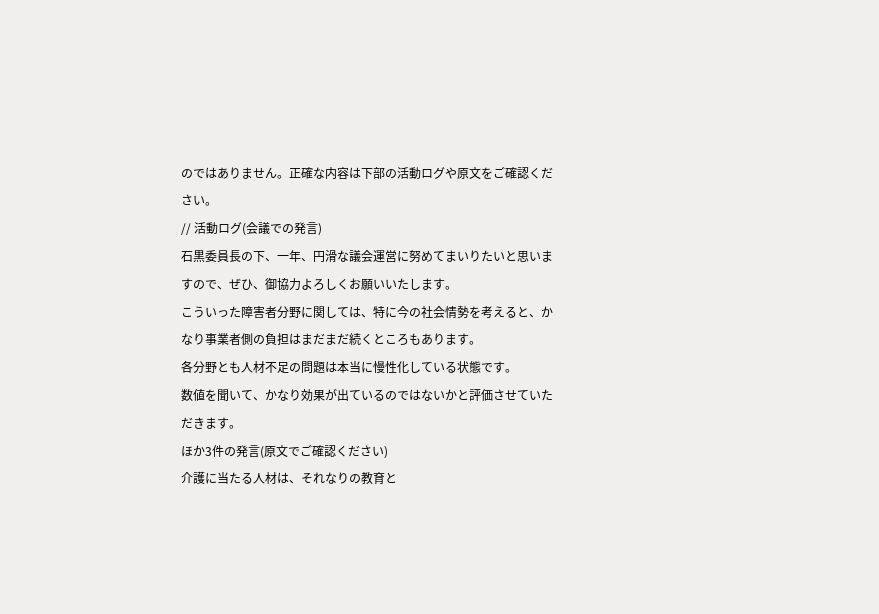のではありません。正確な内容は下部の活動ログや原文をご確認ください。
// 活動ログ(会議での発言)
石黒委員長の下、一年、円滑な議会運営に努めてまいりたいと思いますので、ぜひ、御協力よろしくお願いいたします。
こういった障害者分野に関しては、特に今の社会情勢を考えると、かなり事業者側の負担はまだまだ続くところもあります。
各分野とも人材不足の問題は本当に慢性化している状態です。
数値を聞いて、かなり効果が出ているのではないかと評価させていただきます。
ほか3件の発言(原文でご確認ください)
介護に当たる人材は、それなりの教育と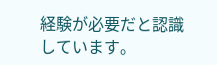経験が必要だと認識しています。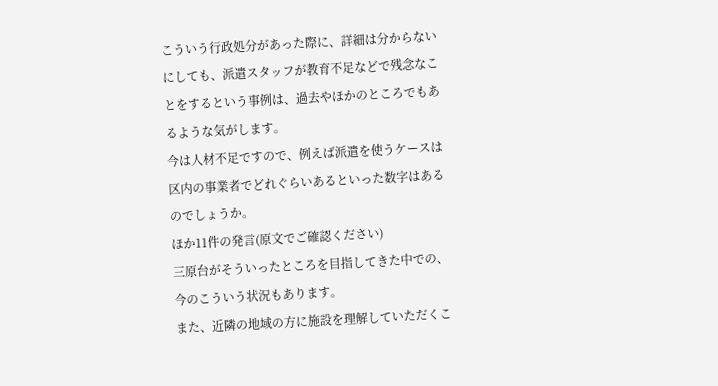こういう行政処分があった際に、詳細は分からないにしても、派遣スタッフが教育不足などで残念なことをするという事例は、過去やほかのところでもあるような気がします。
今は人材不足ですので、例えば派遣を使うケースは区内の事業者でどれぐらいあるといった数字はあるのでしょうか。
ほか11件の発言(原文でご確認ください)
三原台がそういったところを目指してきた中での、今のこういう状況もあります。
また、近隣の地域の方に施設を理解していただくこ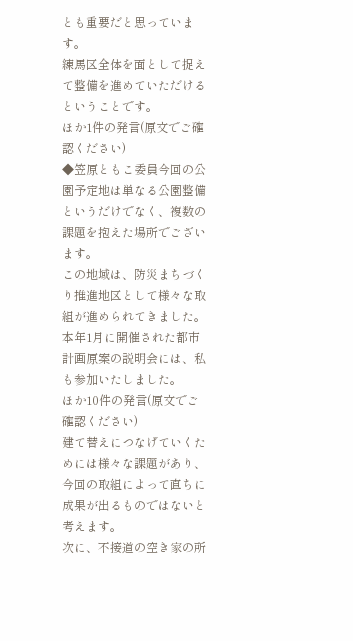とも重要だと思っています。
練馬区全体を面として捉えて整備を進めていただけるということです。
ほか1件の発言(原文でご確認ください)
◆笠原ともこ委員今回の公園予定地は単なる公園整備というだけでなく、複数の課題を抱えた場所でございます。
この地域は、防災まちづくり推進地区として様々な取組が進められてきました。
本年1月に開催された都市計画原案の説明会には、私も参加いたしました。
ほか10件の発言(原文でご確認ください)
建て替えにつなげていくためには様々な課題があり、今回の取組によって直ちに成果が出るものではないと考えます。
次に、不接道の空き家の所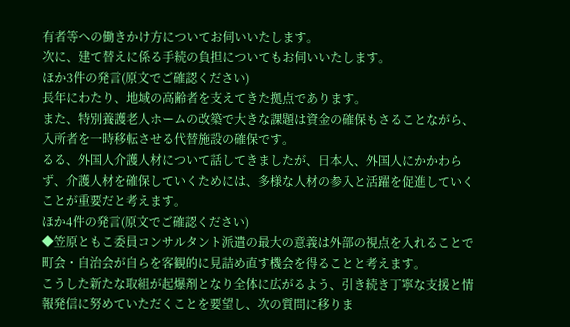有者等への働きかけ方についてお伺いいたします。
次に、建て替えに係る手続の負担についてもお伺いいたします。
ほか3件の発言(原文でご確認ください)
長年にわたり、地域の高齢者を支えてきた拠点であります。
また、特別養護老人ホームの改築で大きな課題は資金の確保もさることながら、入所者を一時移転させる代替施設の確保です。
るる、外国人介護人材について話してきましたが、日本人、外国人にかかわらず、介護人材を確保していくためには、多様な人材の参入と活躍を促進していくことが重要だと考えます。
ほか4件の発言(原文でご確認ください)
◆笠原ともこ委員コンサルタント派遣の最大の意義は外部の視点を入れることで町会・自治会が自らを客観的に見詰め直す機会を得ることと考えます。
こうした新たな取組が起爆剤となり全体に広がるよう、引き続き丁寧な支援と情報発信に努めていただくことを要望し、次の質問に移りま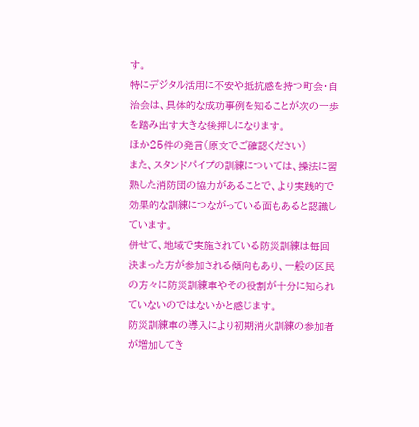す。
特にデジタル活用に不安や抵抗感を持つ町会・自治会は、具体的な成功事例を知ることが次の一歩を踏み出す大きな後押しになります。
ほか25件の発言(原文でご確認ください)
また、スタンドパイプの訓練については、操法に習熟した消防団の協力があることで、より実践的で効果的な訓練につながっている面もあると認識しています。
併せて、地域で実施されている防災訓練は毎回決まった方が参加される傾向もあり、一般の区民の方々に防災訓練車やその役割が十分に知られていないのではないかと感じます。
防災訓練車の導入により初期消火訓練の参加者が増加してき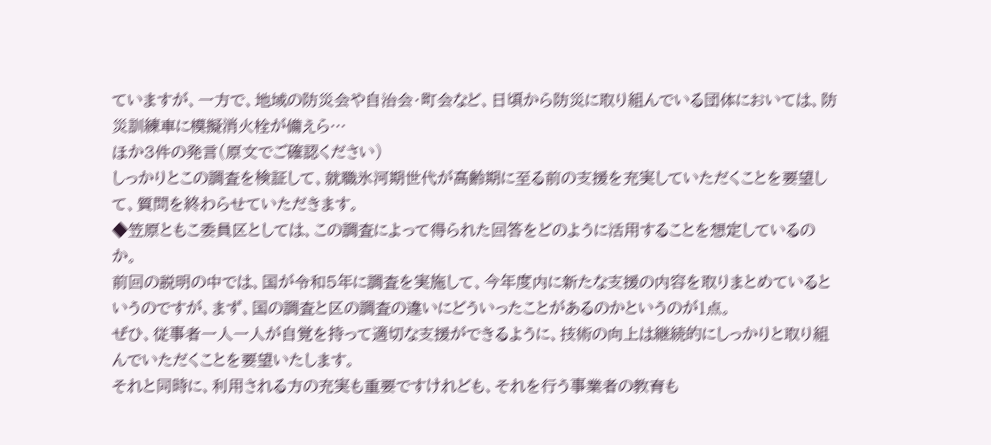ていますが、一方で、地域の防災会や自治会・町会など、日頃から防災に取り組んでいる団体においては、防災訓練車に模擬消火栓が備えら…
ほか3件の発言(原文でご確認ください)
しっかりとこの調査を検証して、就職氷河期世代が高齢期に至る前の支援を充実していただくことを要望して、質問を終わらせていただきます。
◆笠原ともこ委員区としては、この調査によって得られた回答をどのように活用することを想定しているのか。
前回の説明の中では、国が令和5年に調査を実施して、今年度内に新たな支援の内容を取りまとめているというのですが、まず、国の調査と区の調査の違いにどういったことがあるのかというのが1点。
ぜひ、従事者一人一人が自覚を持って適切な支援ができるように、技術の向上は継続的にしっかりと取り組んでいただくことを要望いたします。
それと同時に、利用される方の充実も重要ですけれども、それを行う事業者の教育も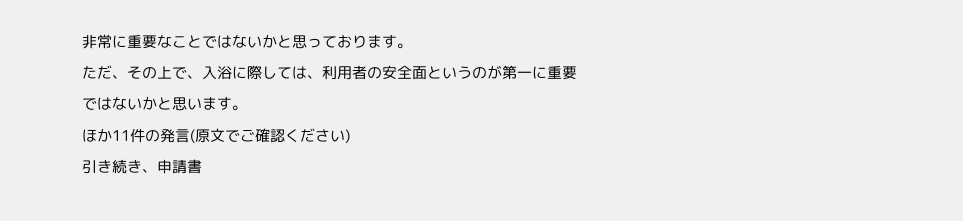非常に重要なことではないかと思っております。
ただ、その上で、入浴に際しては、利用者の安全面というのが第一に重要ではないかと思います。
ほか11件の発言(原文でご確認ください)
引き続き、申請書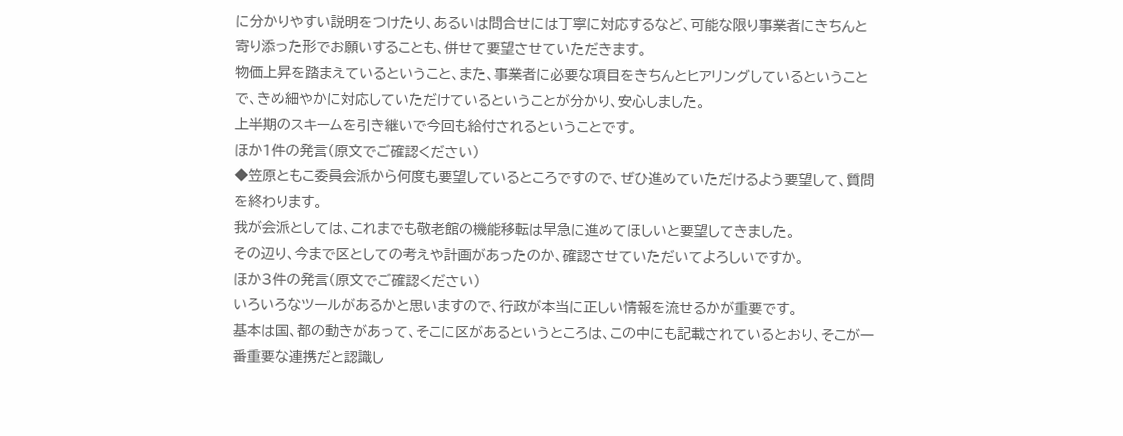に分かりやすい説明をつけたり、あるいは問合せには丁寧に対応するなど、可能な限り事業者にきちんと寄り添った形でお願いすることも、併せて要望させていただきます。
物価上昇を踏まえているということ、また、事業者に必要な項目をきちんとヒアリングしているということで、きめ細やかに対応していただけているということが分かり、安心しました。
上半期のスキームを引き継いで今回も給付されるということです。
ほか1件の発言(原文でご確認ください)
◆笠原ともこ委員会派から何度も要望しているところですので、ぜひ進めていただけるよう要望して、質問を終わります。
我が会派としては、これまでも敬老館の機能移転は早急に進めてほしいと要望してきました。
その辺り、今まで区としての考えや計画があったのか、確認させていただいてよろしいですか。
ほか3件の発言(原文でご確認ください)
いろいろなツールがあるかと思いますので、行政が本当に正しい情報を流せるかが重要です。
基本は国、都の動きがあって、そこに区があるというところは、この中にも記載されているとおり、そこが一番重要な連携だと認識し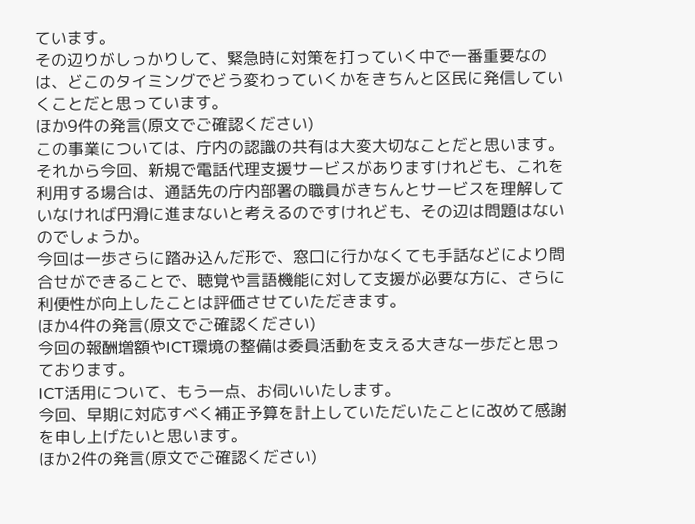ています。
その辺りがしっかりして、緊急時に対策を打っていく中で一番重要なのは、どこのタイミングでどう変わっていくかをきちんと区民に発信していくことだと思っています。
ほか9件の発言(原文でご確認ください)
この事業については、庁内の認識の共有は大変大切なことだと思います。
それから今回、新規で電話代理支援サービスがありますけれども、これを利用する場合は、通話先の庁内部署の職員がきちんとサービスを理解していなければ円滑に進まないと考えるのですけれども、その辺は問題はないのでしょうか。
今回は一歩さらに踏み込んだ形で、窓口に行かなくても手話などにより問合せができることで、聴覚や言語機能に対して支援が必要な方に、さらに利便性が向上したことは評価させていただきます。
ほか4件の発言(原文でご確認ください)
今回の報酬増額やICT環境の整備は委員活動を支える大きな一歩だと思っております。
ICT活用について、もう一点、お伺いいたします。
今回、早期に対応すべく補正予算を計上していただいたことに改めて感謝を申し上げたいと思います。
ほか2件の発言(原文でご確認ください)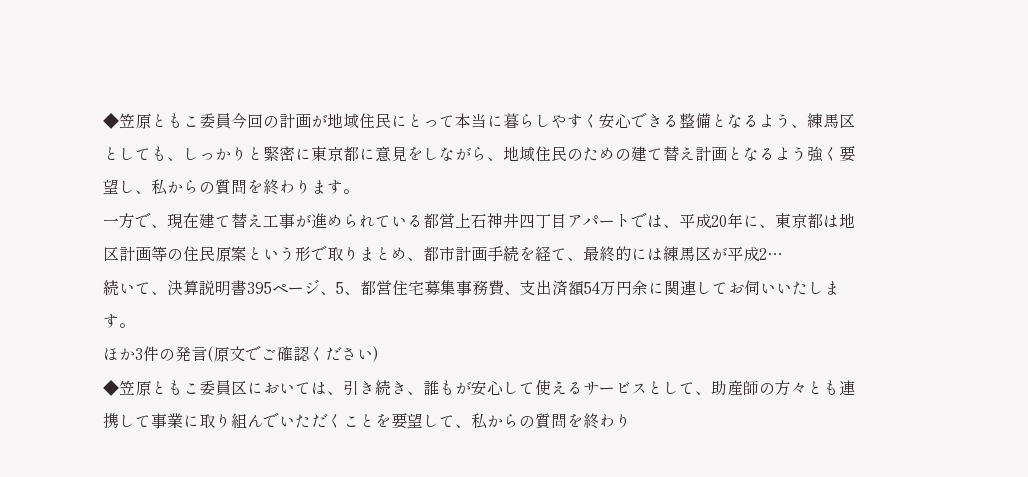◆笠原ともこ委員今回の計画が地域住民にとって本当に暮らしやすく安心できる整備となるよう、練馬区としても、しっかりと緊密に東京都に意見をしながら、地域住民のための建て替え計画となるよう強く要望し、私からの質問を終わります。
一方で、現在建て替え工事が進められている都営上石神井四丁目アパートでは、平成20年に、東京都は地区計画等の住民原案という形で取りまとめ、都市計画手続を経て、最終的には練馬区が平成2…
続いて、決算説明書395ページ、5、都営住宅募集事務費、支出済額54万円余に関連してお伺いいたします。
ほか3件の発言(原文でご確認ください)
◆笠原ともこ委員区においては、引き続き、誰もが安心して使えるサービスとして、助産師の方々とも連携して事業に取り組んでいただくことを要望して、私からの質問を終わり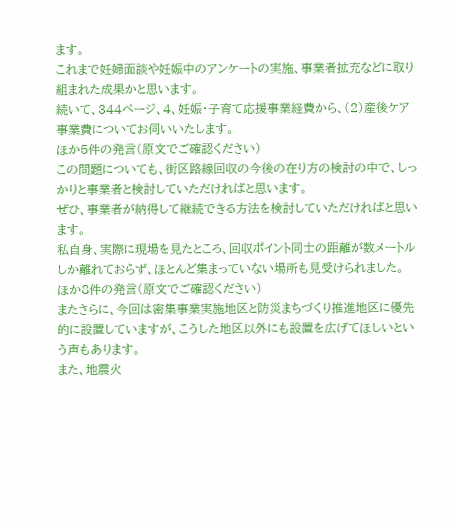ます。
これまで妊婦面談や妊娠中のアンケートの実施、事業者拡充などに取り組まれた成果かと思います。
続いて、344ページ、4、妊娠・子育て応援事業経費から、(2)産後ケア事業費についてお伺いいたします。
ほか5件の発言(原文でご確認ください)
この問題についても、街区路線回収の今後の在り方の検討の中で、しっかりと事業者と検討していただければと思います。
ぜひ、事業者が納得して継続できる方法を検討していただければと思います。
私自身、実際に現場を見たところ、回収ポイント同士の距離が数メートルしか離れておらず、ほとんど集まっていない場所も見受けられました。
ほか8件の発言(原文でご確認ください)
またさらに、今回は密集事業実施地区と防災まちづくり推進地区に優先的に設置していますが、こうした地区以外にも設置を広げてほしいという声もあります。
また、地震火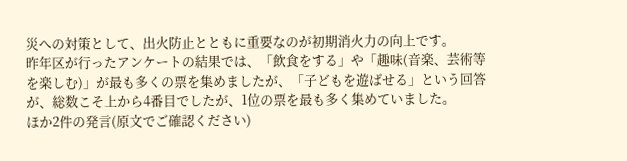災への対策として、出火防止とともに重要なのが初期消火力の向上です。
昨年区が行ったアンケートの結果では、「飲食をする」や「趣味(音楽、芸術等を楽しむ)」が最も多くの票を集めましたが、「子どもを遊ばせる」という回答が、総数こそ上から4番目でしたが、1位の票を最も多く集めていました。
ほか2件の発言(原文でご確認ください)